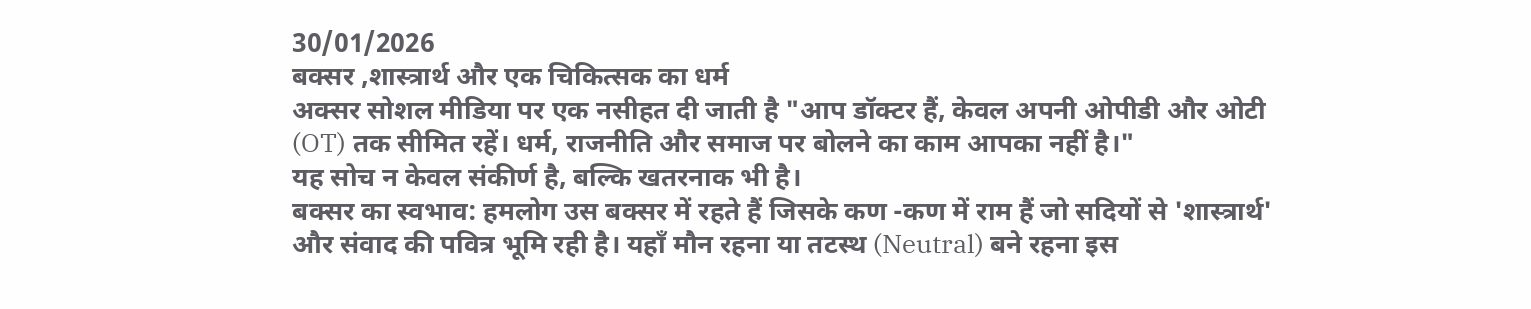30/01/2026
बक्सर ,शास्त्रार्थ और एक चिकित्सक का धर्म
अक्सर सोशल मीडिया पर एक नसीहत दी जाती है "आप डॉक्टर हैं, केवल अपनी ओपीडी और ओटी (OT) तक सीमित रहें। धर्म, राजनीति और समाज पर बोलने का काम आपका नहीं है।"
यह सोच न केवल संकीर्ण है, बल्कि खतरनाक भी है।
बक्सर का स्वभाव: हमलोग उस बक्सर में रहते हैं जिसके कण -कण में राम हैं जो सदियों से 'शास्त्रार्थ' और संवाद की पवित्र भूमि रही है। यहाँ मौन रहना या तटस्थ (Neutral) बने रहना इस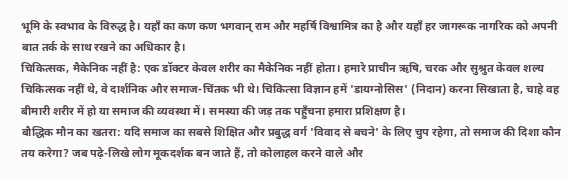भूमि के स्वभाव के विरुद्ध है। यहाँ का कण कण भगवान् राम और महर्षि विश्वामित्र का है और यहाँ हर जागरूक नागरिक को अपनी बात तर्क के साथ रखने का अधिकार है।
चिकित्सक, मैकेनिक नहीं है: एक डॉक्टर केवल शरीर का मैकेनिक नहीं होता। हमारे प्राचीन ऋषि, चरक और सुश्रुत केवल शल्य चिकित्सक नहीं थे, वे दार्शनिक और समाज-चिंतक भी थे। चिकित्सा विज्ञान हमें 'डायग्नोसिस' (निदान) करना सिखाता है, चाहे वह बीमारी शरीर में हो या समाज की व्यवस्था में। समस्या की जड़ तक पहुँचना हमारा प्रशिक्षण है।
बौद्धिक मौन का खतरा: यदि समाज का सबसे शिक्षित और प्रबुद्ध वर्ग 'विवाद से बचने' के लिए चुप रहेगा, तो समाज की दिशा कौन तय करेगा? जब पढ़े-लिखे लोग मूकदर्शक बन जाते हैं, तो कोलाहल करने वाले और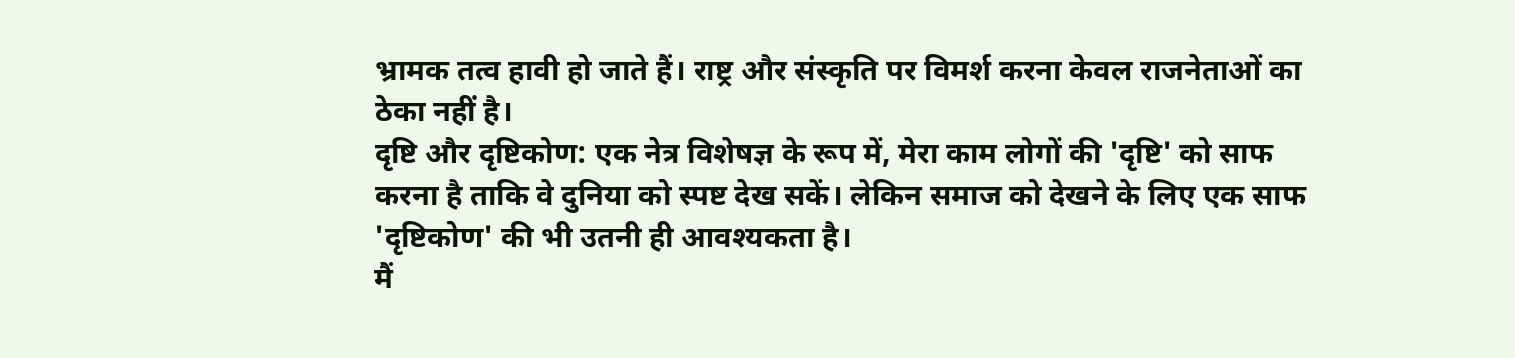भ्रामक तत्व हावी हो जाते हैं। राष्ट्र और संस्कृति पर विमर्श करना केवल राजनेताओं का ठेका नहीं है।
दृष्टि और दृष्टिकोण: एक नेत्र विशेषज्ञ के रूप में, मेरा काम लोगों की 'दृष्टि' को साफ करना है ताकि वे दुनिया को स्पष्ट देख सकें। लेकिन समाज को देखने के लिए एक साफ 'दृष्टिकोण' की भी उतनी ही आवश्यकता है।
मैं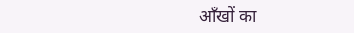आँखों का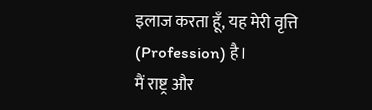इलाज करता हूँ, यह मेरी वृत्ति (Profession) है।
मैं राष्ट्र और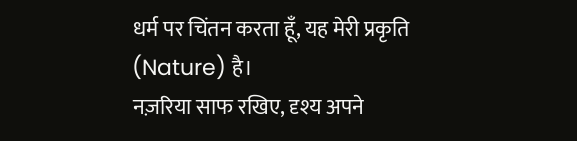धर्म पर चिंतन करता हूँ, यह मेरी प्रकृति (Nature) है।
नज़रिया साफ रखिए, दृश्य अपने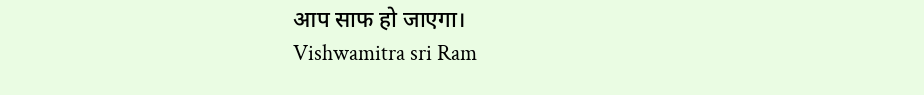आप साफ हो जाएगा।
Vishwamitra sri Ram